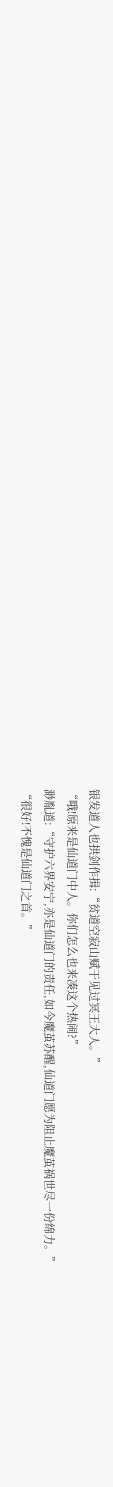银发道人也拱剑作揖:“贫道空寂山赋干见过冥王大人。”
“哦!原来是仙道门中人。你们怎么也来凑这个热闹?”
渺胤道:“守护六界安宁,亦是仙道门的责任,如今魔茧苏醒,仙道门愿为阻止魔茧祸世尽一份绵力。”
“很好!不愧是仙道门之首。”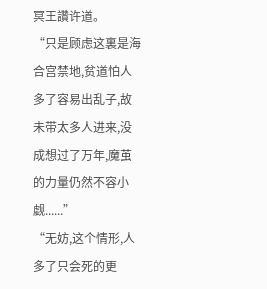冥王讚许道。
“只是顾虑这裏是海合宫禁地,贫道怕人多了容易出乱子,故未带太多人进来,没成想过了万年,魔茧的力量仍然不容小觑......”
“无妨,这个情形,人多了只会死的更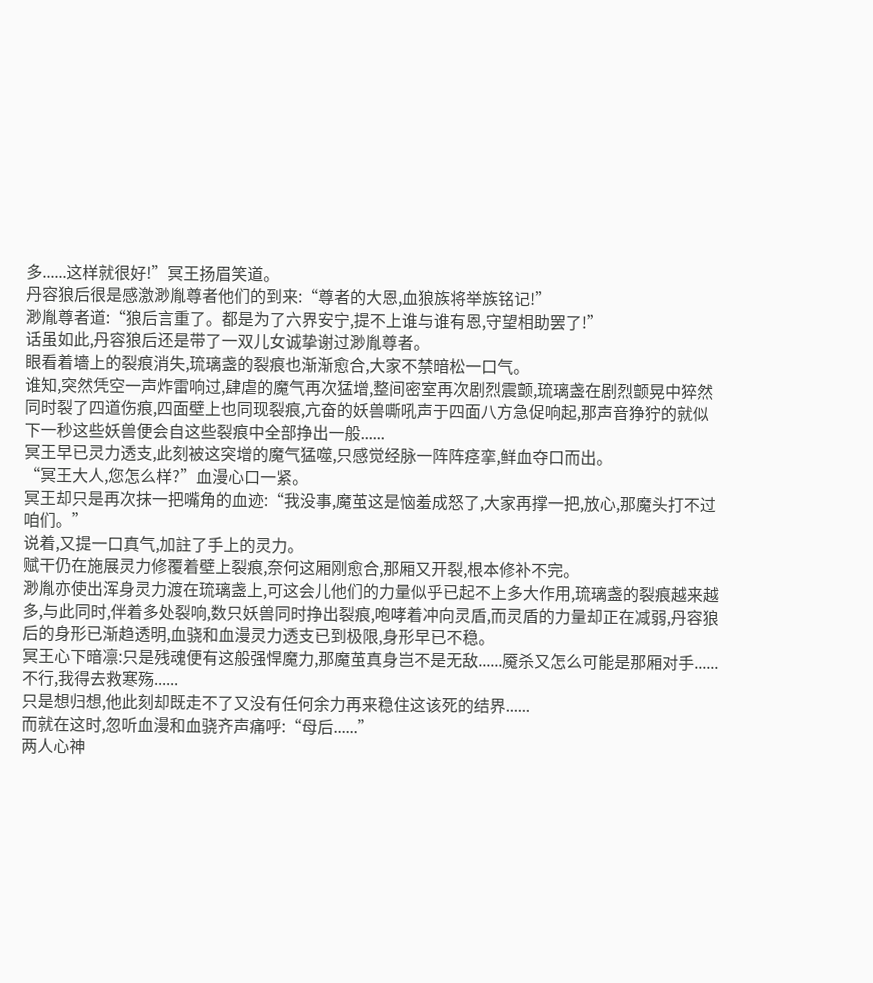多......这样就很好!”冥王扬眉笑道。
丹容狼后很是感激渺胤尊者他们的到来:“尊者的大恩,血狼族将举族铭记!”
渺胤尊者道:“狼后言重了。都是为了六界安宁,提不上谁与谁有恩,守望相助罢了!”
话虽如此,丹容狼后还是带了一双儿女诚挚谢过渺胤尊者。
眼看着墻上的裂痕消失,琉璃盏的裂痕也渐渐愈合,大家不禁暗松一口气。
谁知,突然凭空一声炸雷响过,肆虐的魔气再次猛增,整间密室再次剧烈震颤,琉璃盏在剧烈颤晃中猝然同时裂了四道伤痕,四面壁上也同现裂痕,亢奋的妖兽嘶吼声于四面八方急促响起,那声音狰狞的就似下一秒这些妖兽便会自这些裂痕中全部挣出一般......
冥王早已灵力透支,此刻被这突增的魔气猛噬,只感觉经脉一阵阵痉挛,鲜血夺口而出。
“冥王大人,您怎么样?”血漫心口一紧。
冥王却只是再次抹一把嘴角的血迹:“我没事,魔茧这是恼羞成怒了,大家再撑一把,放心,那魔头打不过咱们。”
说着,又提一口真气,加註了手上的灵力。
赋干仍在施展灵力修覆着壁上裂痕,奈何这厢刚愈合,那厢又开裂,根本修补不完。
渺胤亦使出浑身灵力渡在琉璃盏上,可这会儿他们的力量似乎已起不上多大作用,琉璃盏的裂痕越来越多,与此同时,伴着多处裂响,数只妖兽同时挣出裂痕,咆哮着冲向灵盾,而灵盾的力量却正在减弱,丹容狼后的身形已渐趋透明,血骁和血漫灵力透支已到极限,身形早已不稳。
冥王心下暗凛:只是残魂便有这般强悍魔力,那魔茧真身岂不是无敌......魇杀又怎么可能是那厢对手......不行,我得去救寒殇......
只是想归想,他此刻却既走不了又没有任何余力再来稳住这该死的结界......
而就在这时,忽听血漫和血骁齐声痛呼:“母后......”
两人心神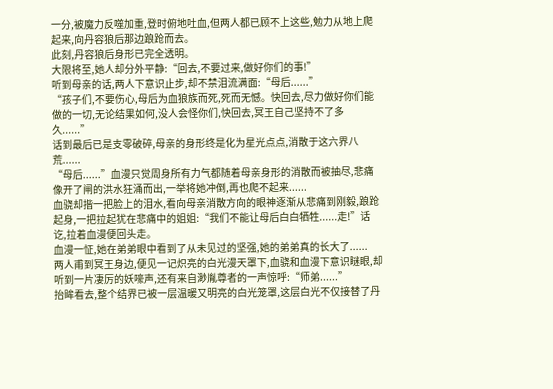一分,被魔力反噬加重,登时俯地吐血,但两人都已顾不上这些,勉力从地上爬起来,向丹容狼后那边踉跄而去。
此刻,丹容狼后身形已完全透明。
大限将至,她人却分外平静:“回去,不要过来,做好你们的事!”
听到母亲的话,两人下意识止步,却不禁泪流满面:“母后......”
“孩子们,不要伤心,母后为血狼族而死,死而无憾。快回去,尽力做好你们能做的一切,无论结果如何,没人会怪你们,快回去,冥王自己坚持不了多久......”
话到最后已是支零破碎,母亲的身形终是化为星光点点,消散于这六界八荒......
“母后......”血漫只觉周身所有力气都随着母亲身形的消散而被抽尽,悲痛像开了闸的洪水狂涌而出,一举将她冲倒,再也爬不起来......
血骁却揩一把脸上的泪水,看向母亲消散方向的眼神逐渐从悲痛到刚毅,踉跄起身,一把拉起犹在悲痛中的姐姐:“我们不能让母后白白牺牲......走!”话讫,拉着血漫便回头走。
血漫一怔,她在弟弟眼中看到了从未见过的坚强,她的弟弟真的长大了......
两人甫到冥王身边,便见一记炽亮的白光漫天罩下,血骁和血漫下意识瞇眼,却听到一片凄厉的妖嚎声,还有来自渺胤尊者的一声惊呼:“师弟......”
抬眸看去,整个结界已被一层温暖又明亮的白光笼罩,这层白光不仅接替了丹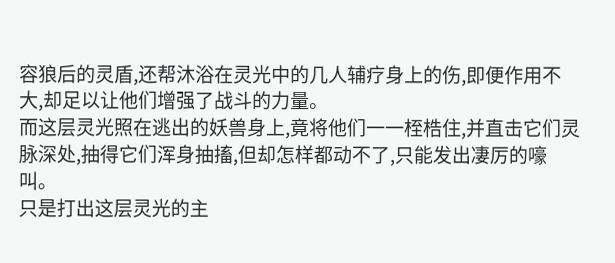容狼后的灵盾,还帮沐浴在灵光中的几人辅疗身上的伤,即便作用不大,却足以让他们增强了战斗的力量。
而这层灵光照在逃出的妖兽身上,竟将他们一一桎梏住,并直击它们灵脉深处,抽得它们浑身抽搐,但却怎样都动不了,只能发出凄厉的嚎叫。
只是打出这层灵光的主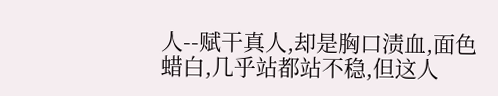人--赋干真人,却是胸口渍血,面色蜡白,几乎站都站不稳,但这人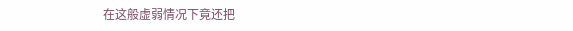在这般虚弱情况下竟还把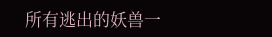所有逃出的妖兽一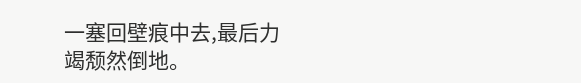一塞回壁痕中去,最后力竭颓然倒地。